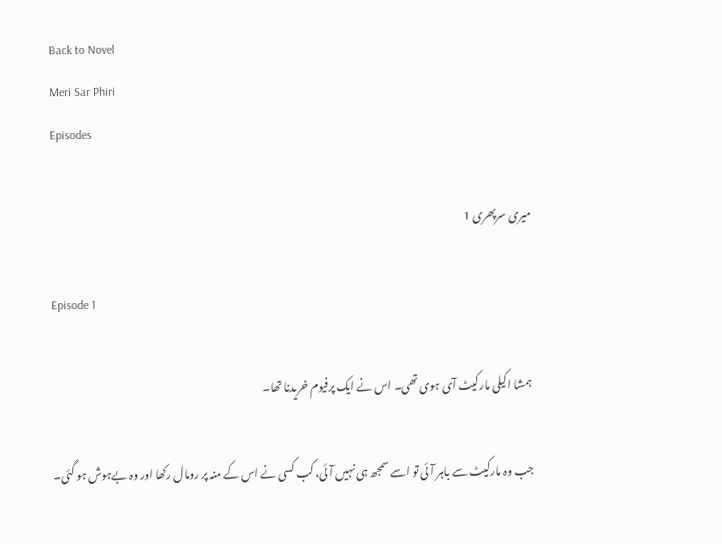Back to Novel
Meri Sar Phiri
Episodes

میری سرپھری 1

Episode 1

ہمشا اکیلی مارکیٹ آی ہوی تھی۔ اس نے ایک پرفیوم خریدنا تھا۔

جب وہ مارکیٹ سے باہر آئی تو اسے سمجھ ہی نہیں آئی، کب کسی نے اس کے منہ پر رومال رکھا اور وہ بےہوش ہو گئی۔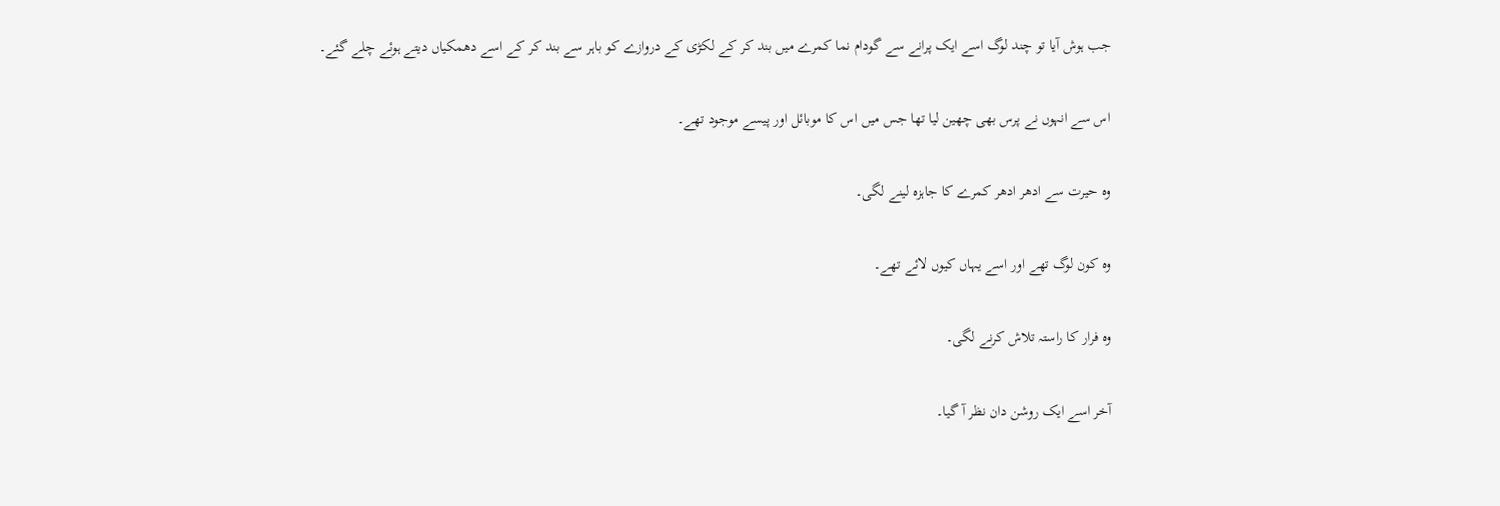جب ہوش آیا تو چند لوگ اسے ایک پرانے سے گودام نما کمرے میں بند کر کے لکڑی کے دروازے کو باہر سے بند کر کے اسے دھمکیاں دیتے ہوئے چلے گئے۔

اس سے انہوں نے پرس بھی چھین لیا تھا جس میں اس کا موبائل اور پیسے موجود تھے۔

وہ حیرت سے ادھر ادھر کمرے کا جاہزہ لینے لگی۔

وہ کون لوگ تھے اور اسے یہاں کیوں لائے تھے۔

وہ فرار کا راستہ تلاش کرنے لگی۔

آخر اسے ایک روشن دان نظر آ گیا۔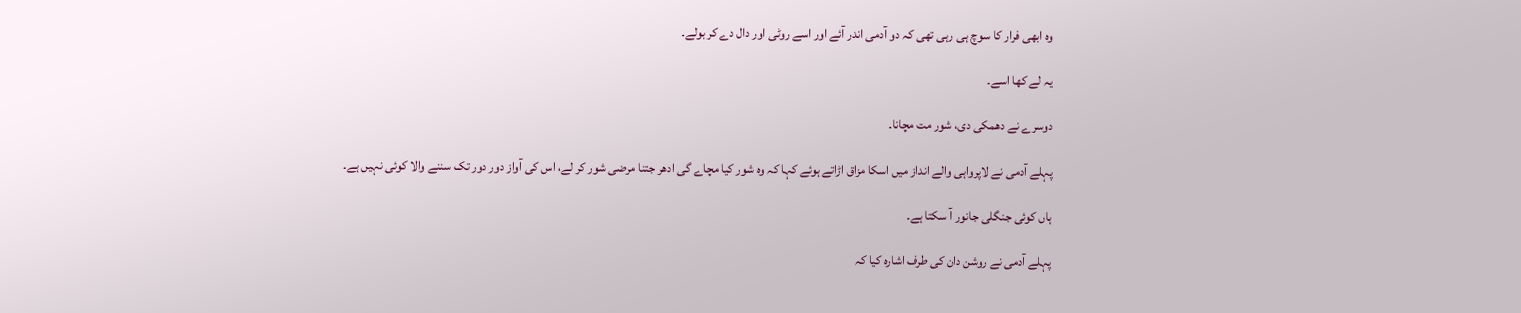وہ ابھی فرار کا سوچ ہی رہی تھی کہ دو آدمی اندر آئے اور اسے روٹی اور دال دے کر بولے۔

یہ لے کھا اسے۔

دوسرے نے دھمکی دی، شور مت مچانا۔

پہلے آدمی نے لاپرواہی والے انداز میں اسکا مزاق اڑاتے ہوئے کہا کہ وہ شور کیا مچاے گی ادھر جتنا مرضی شور کر لے، اس کی آواز دور دور تک سننے والا کوئی نہیں ہے۔

ہاں کوئی جنگلی جانور آ سکتا ہے۔

پہلے آدمی نے روشن دان کی طرف اشارہ کیا کہ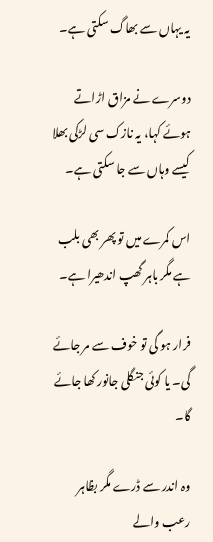یہ یہاں سے بھاگ سکتی ہے۔

دوسرے نے مزاق اڑاتے ہوئے کہا، یہ نازک سی لڑکی بھلا کیسے وہاں سے جا سکتی ہے۔

اس کمرے میں تو پھر بھی بلب ہے مگر باہر گھپ اندھیرا ہے۔

فرار ہو گی تو خوف سے مر جائے گی۔ یا کوئی جنگلی جانور کھا جائے گا۔

وہ اندر سے ڈرے مگر بظاہر رعب والے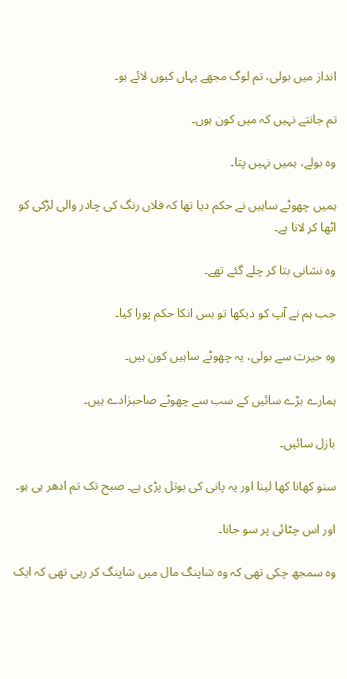انداز میں بولی، تم لوگ مجھے یہاں کیوں لائے ہو۔

تم جانتے نہیں کہ میں کون ہوں۔

وہ بولے، ہمیں نہیں پتا۔

ہمیں چھوٹے ساہیں نے حکم دیا تھا کہ فلاں رنگ کی چادر والی لڑکی کو اٹھا کر لانا ہے۔

وہ نشانی بتا کر چلے گئے تھے۔

جب ہم نے آپ کو دیکھا تو بس انکا حکم پورا کیا۔

وہ حیرت سے بولی، یہ چھوٹے ساہیں کون ہیں۔

ہمارے بڑے سائیں کے سب سے چھوٹے صاحبزادے ہیں۔

بازل سائیں۔

سنو کھانا کھا لینا اور یہ پانی کی بوتل پڑی ہے۔ صبح تک تم ادھر ہی ہو۔

اور اس چٹائی پر سو جانا۔

وہ سمجھ چکی تھی کہ وہ شاپنگ مال میں شاپنگ کر رہی تھی کہ ایک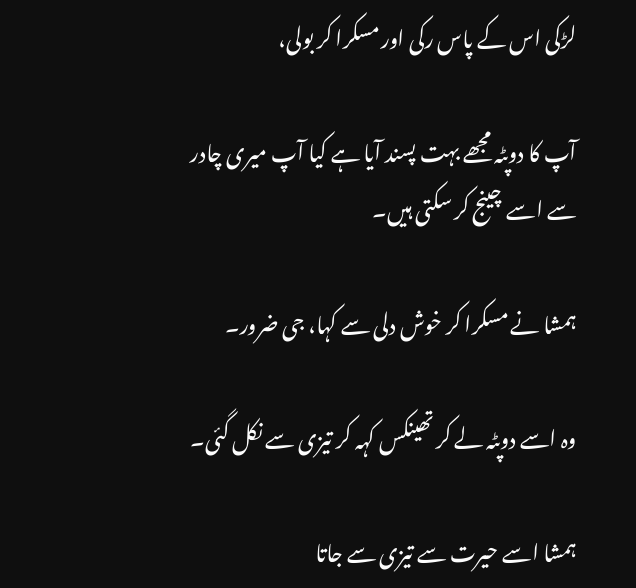لڑکی اس کے پاس رکی اور مسکرا کر بولی،

آپ کا دوپٹہ مجھے بہت پسند آیا ہے کیا آپ میری چادر سے اسے چینج کر سکتی ہیں۔

ہمشا نے مسکرا کر خوش دلی سے کہا، جی ضرور۔

وہ اسے دوپٹہ لے کر تھینکس کہہ کر تیزی سے نکل گئی۔

ہمشا اسے حیرت سے تیزی سے جاتا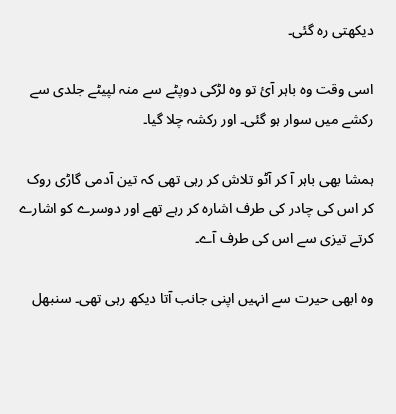دیکھتی رہ گئی۔

اسی وقت وہ باہر آئ تو وہ لڑکی دوپٹے سے منہ لپیٹے جلدی سے رکشے میں سوار ہو گئی۔ اور رکشہ چلا گیا۔

ہمشا بھی باہر آ کر آٹو تلاش کر رہی تھی کہ تین آدمی گاڑی روک کر اس کی چادر کی طرف اشارہ کر رہے تھے اور دوسرے کو اشارے کرتے تیزی سے اس کی طرف آے۔

وہ ابھی حیرت سے انہیں اپنی جانب آتا دیکھ رہی تھی۔ سنبھل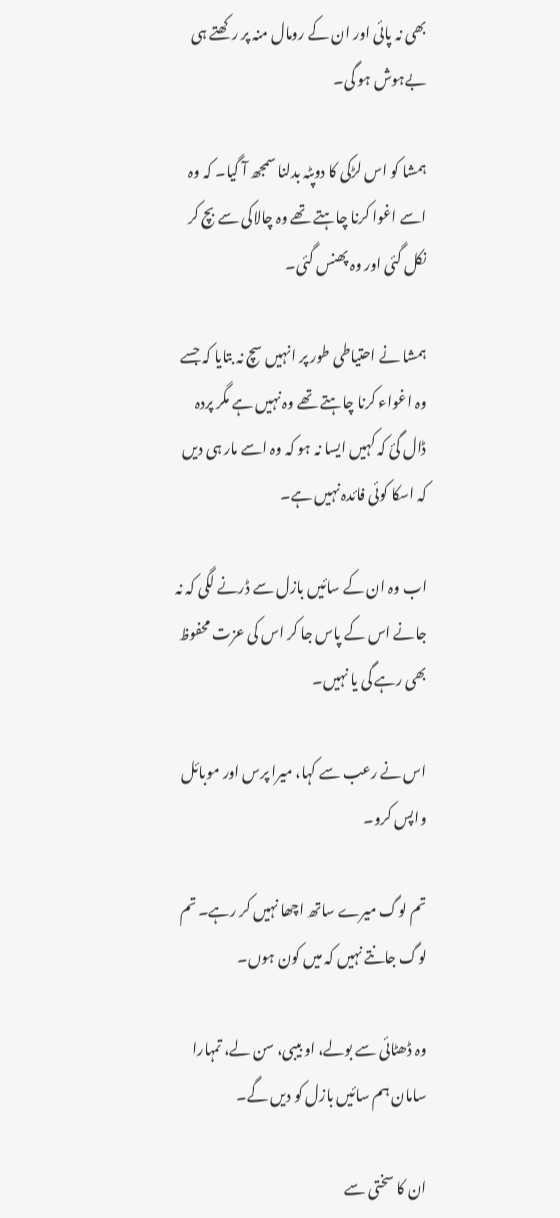بھی نہ پائی اور ان کے رومال منہ پر رکھتے ہی بےہوش ہو گی۔

ہمشا کو اس لڑکی کا دوپٹہ بدلنا سمجھ آ گیا۔ کہ وہ اسے اغوا کرنا چاہتے تھے وہ چالاکی سے بچ کر نکل گئی اور وہ پھنس گئی۔

ہمشا نے احتیاطی طور پر انہیں سچ نہ بتایا کہ جسے وہ اغواء کرنا چاہتے تھے وہ نہیں ہے مگر پردہ ڈال گئ کہ کہیں ایسا نہ ہو کہ وہ اسے مار ہی دیں کہ اسکا کوئی فائدہ نہیں ہے۔

اب وہ ان کے سائیں بازل سے ڈرنے لگی کہ نہ جانے اس کے پاس جا کر اس کی عزت محفوظ بھی رہے گی یا نہیں۔

اس نے رعب سے کہا، میرا پرس اور موبائل واپس کرو۔

تم لوگ میرے ساتھ اچھا نہیں کر رہے۔ تم لوگ جانتے نہیں کہ میں کون ہوں۔

وہ ڈھٹائی سے بولے، او بیبی، سن لے، تمہارا سامان ہم سائیں بازل کو دیں گے۔

ان کا سختی سے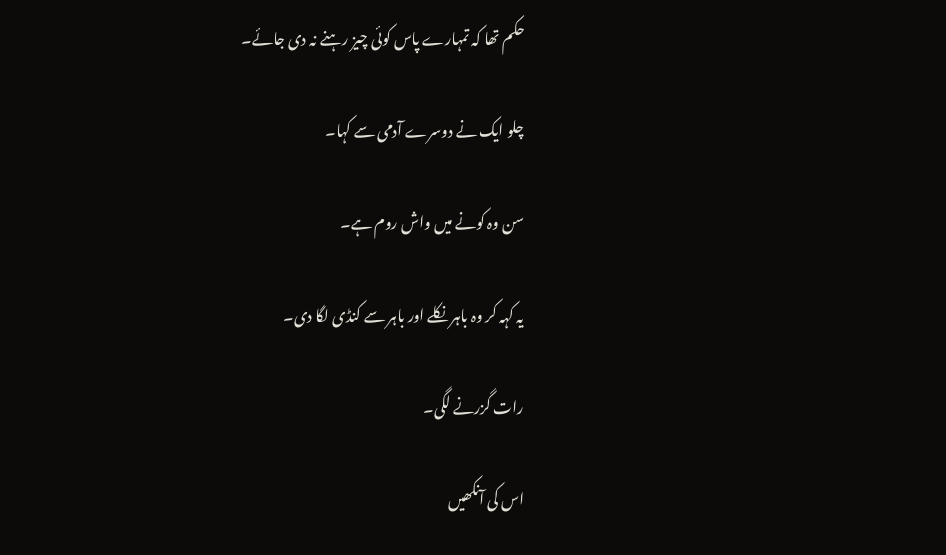حکم تھا کہ تمہارے پاس کوئی چیز رہنے نہ دی جائے۔

چلو ایک نے دوسرے آدمی سے کہا۔

سن وہ کونے میں واش روم ہے۔

یہ کہہ کر وہ باہر نکلے اور باہر سے کنڈی لگا دی۔

رات گزرنے لگی۔

اس کی آنکھیں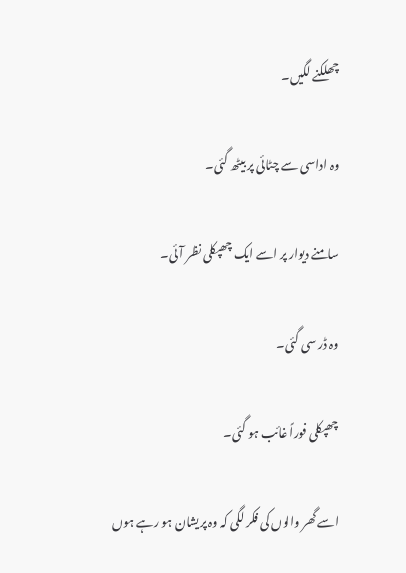چھلکنے لگیں۔

وہ اداسی سے چٹائی پر بیٹھ گئی۔

سامنے دیوار پر اسے ایک چھپکلی نظر آئی۔

وہ ڈر سی گئی۔

چھپکلی فوراً غائب ہو گئی۔

اسے گھر والوں کی فکر لگی کہ وہ پریشان ہو رہے ہوں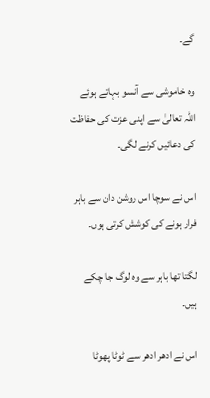گے۔

وہ خاموشی سے آنسو بہاتے ہوئے اللہ تعالیٰ سے اپنی عزت کی حفاظت کی دعائیں کرنے لگی۔

اس نے سوچا اس روشن دان سے باہر فرار ہونے کی کوشش کرتی ہوں۔

لگتا تھا باہر سے وہ لوگ جا چکے ہیں۔

اس نے ادھر ادھر سے ٹوٹا پھوٹا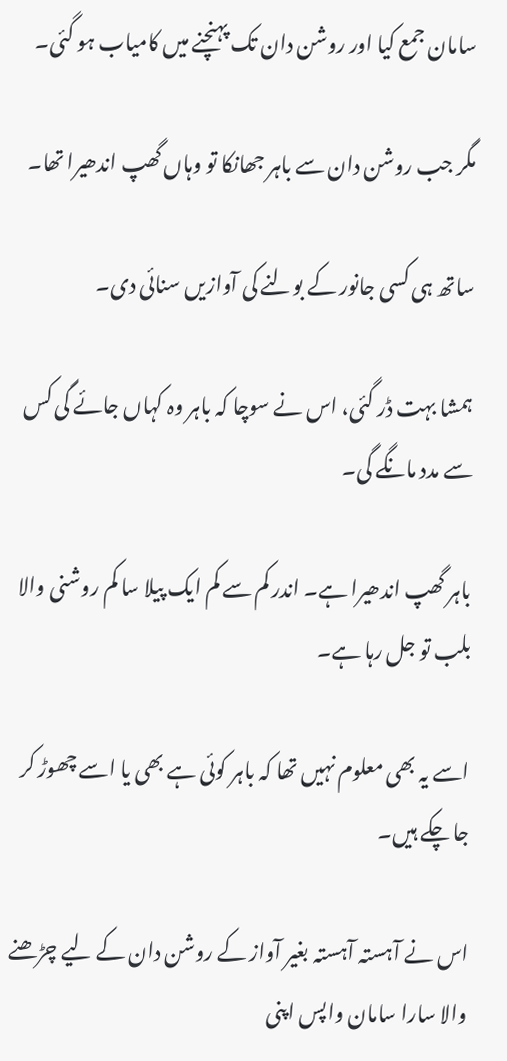سامان جمع کیا اور روشن دان تک پہنچنے میں کامیاب ہو گئی۔

مگر جب روشن دان سے باہر جھانکا تو وہاں گھپ اندھیرا تھا۔

ساتھ ہی کسی جانور کے بولنے کی آوازیں سنائی دی۔

ہمشا بہت ڈر گئی، اس نے سوچا کہ باہر وہ کہاں جائے گی کس سے مدد مانگے گی۔

باہر گھپ اندھیرا ہے۔ اندر کم سے کم ایک پیلا سا کم روشنی والا بلب تو جل رہا ہے۔

اسے یہ بھی معلوم نہیں تھا کہ باہر کوئی ہے بھی یا اسے چھوڑ کر جا چکے ہیں۔

اس نے آہستہ آہستہ بغیر آواز کے روشن دان کے لیے چڑھنے والا سارا سامان واپس اپنی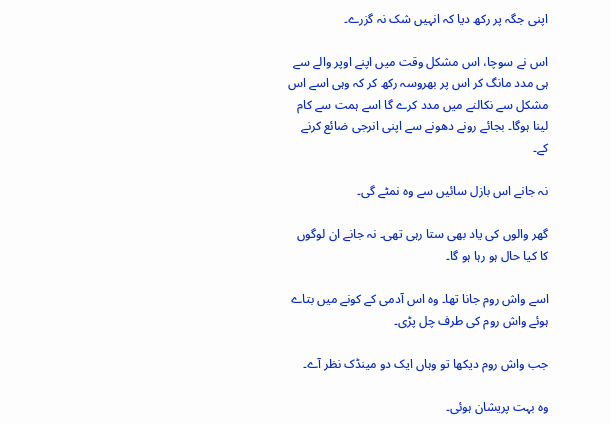اپنی جگہ پر رکھ دیا کہ انہیں شک نہ گزرے۔

اس نے سوچا، اس مشکل وقت میں اپنے اوپر والے سے ہی مدد مانگ کر اس پر بھروسہ رکھ کر کہ وہی اسے اس مشکل سے نکالنے میں مدد کرے گا اسے ہمت سے کام لینا ہوگا۔ بجائے رونے دھونے سے اپنی انرجی ضائع کرنے کے۔

نہ جانے اس بازل سائیں سے وہ نمٹے گی۔

گھر والوں کی یاد بھی ستا رہی تھی۔ نہ جانے ان لوگوں کا کیا حال ہو رہا ہو گا۔

اسے واش روم جانا تھا۔ وہ اس آدمی کے کونے میں بتاے ہوئے واش روم کی طرف چل پڑی۔

جب واش روم دیکھا تو وہاں ایک دو مینڈک نظر آے۔

وہ بہت پریشان ہوئی۔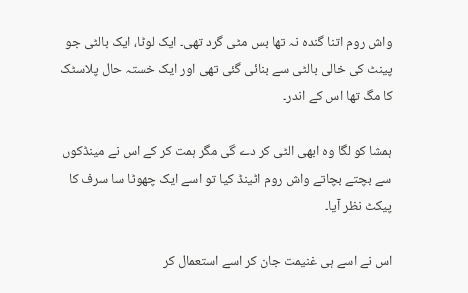واش روم اتنا گندہ نہ تھا بس مٹی گرد تھی۔ ایک لوٹا، ایک بالٹی جو پینٹ کی خالی بالٹی سے بنائی گئی تھی اور ایک خستہ حال پلاسٹک کا مگ تھا اس کے اندر۔

ہمشا کو لگا وہ ابھی الٹی کر دے گی مگر ہمت کر کے اس نے مینڈکوں سے بچتے بچاتے واش روم اٹینڈ کیا تو اسے ایک چھوٹا سا سرف کا پیکٹ نظر آیا۔

اس نے اسے ہی غنیمت جان کر اسے استعمال کر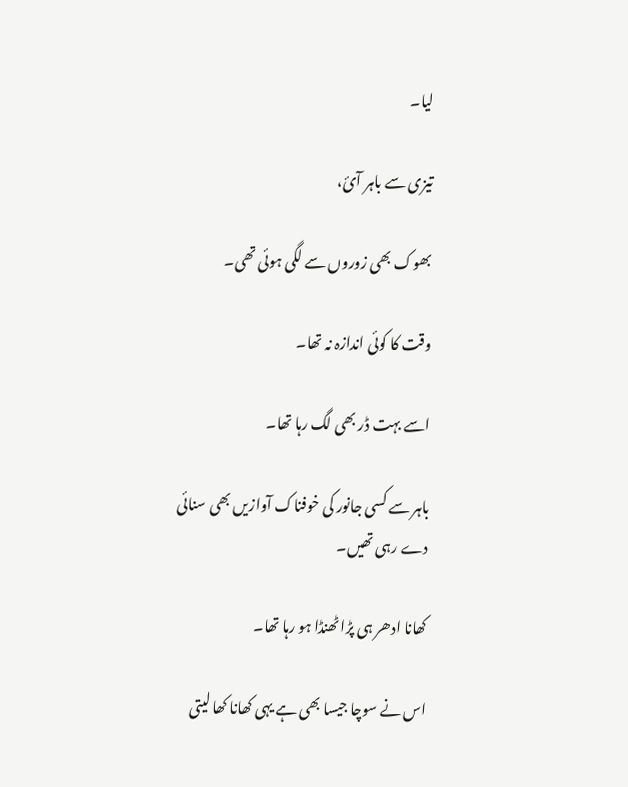لیا۔

تیزی سے باہر آئ،

بھوک بھی زوروں سے لگی ہوئی تھی۔

وقت کا کوئی اندازہ نہ تھا۔

اسے بہت ڈر بھی لگ رہا تھا۔

باہر سے کسی جانور کی خوفناک آوازیں بھی سنائی دے رہی تھیں۔

کھانا ادھر ہی پڑا ٹھنڈا ہو رہا تھا۔

اس نے سوچا جیسا بھی ہے یہی کھانا کھا لیتی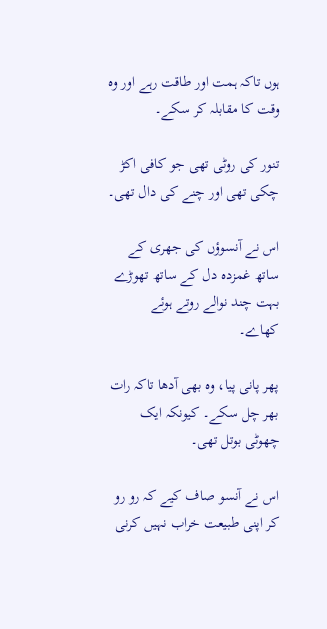ہوں تاکہ ہمت اور طاقت رہے اور وہ وقت کا مقابلہ کر سکے۔

تنور کی روٹی تھی جو کافی اکڑ چکی تھی اور چنے کی دال تھی۔

اس نے آنسوؤں کی جھری کے ساتھ غمزدہ دل کے ساتھ تھوڑے بہت چند نوالے روتے ہوئے کھاے۔

پھر پانی پیا، وہ بھی آدھا تاکہ رات بھر چل سکے۔ کیونکہ ایک چھوٹی بوتل تھی۔

اس نے آنسو صاف کیے کہ رو رو کر اپنی طبیعت خراب نہیں کرنی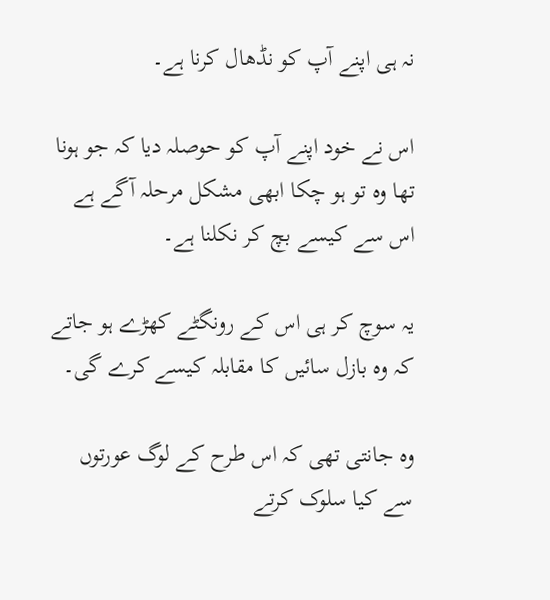نہ ہی اپنے آپ کو نڈھال کرنا ہے۔

اس نے خود اپنے آپ کو حوصلہ دیا کہ جو ہونا تھا وہ تو ہو چکا ابھی مشکل مرحلہ آگے ہے اس سے کیسے بچ کر نکلنا ہے۔

یہ سوچ کر ہی اس کے رونگٹے کھڑے ہو جاتے کہ وہ بازل سائیں کا مقابلہ کیسے کرے گی۔

وہ جانتی تھی کہ اس طرح کے لوگ عورتوں سے کیا سلوک کرتے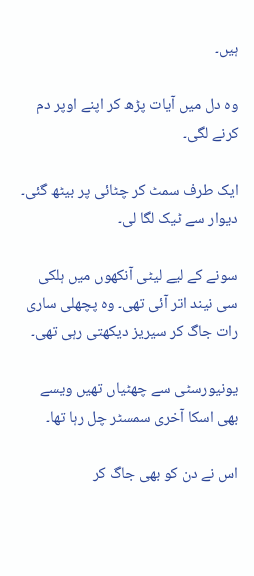ہیں۔

وہ دل میں آیات پڑھ کر اپنے اوپر دم کرنے لگی۔

ایک طرف سمٹ کر چٹائی پر بیٹھ گئی۔ دیوار سے ٹیک لگا لی۔

سونے کے لیے لیٹی آنکھوں میں ہلکی سی نیند اتر آئی تھی۔ وہ پچھلی ساری رات جاگ کر سیریز دیکھتی رہی تھی۔

یونیورسٹی سے چھٹیاں تھیں ویسے بھی اسکا آخری سمسٹر چل رہا تھا۔

اس نے دن کو بھی جاگ کر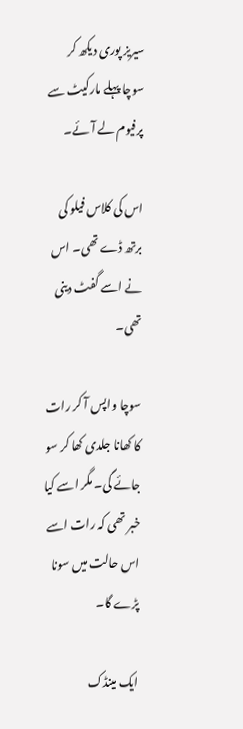سیریز پوری دیکھ کر سوچا پہلے مارکیٹ سے پرفیوم لے آئے۔

اس کی کلاس فیلو کی برتھ ڈے تھی۔ اس نے اسے گفٹ دینی تھی۔

سوچا واپس آ کر رات کا کھانا جلدی کھا کر سو جائے گی۔ مگر اسے کیا خبر تھی کہ رات اسے اس حالت میں سونا پڑے گا۔

ایک مینڈک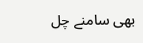بھی سامنے چل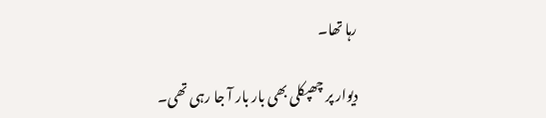رہا تھا۔

دیوار پر چھپکلی بھی بار بار آ جا رہی تھی۔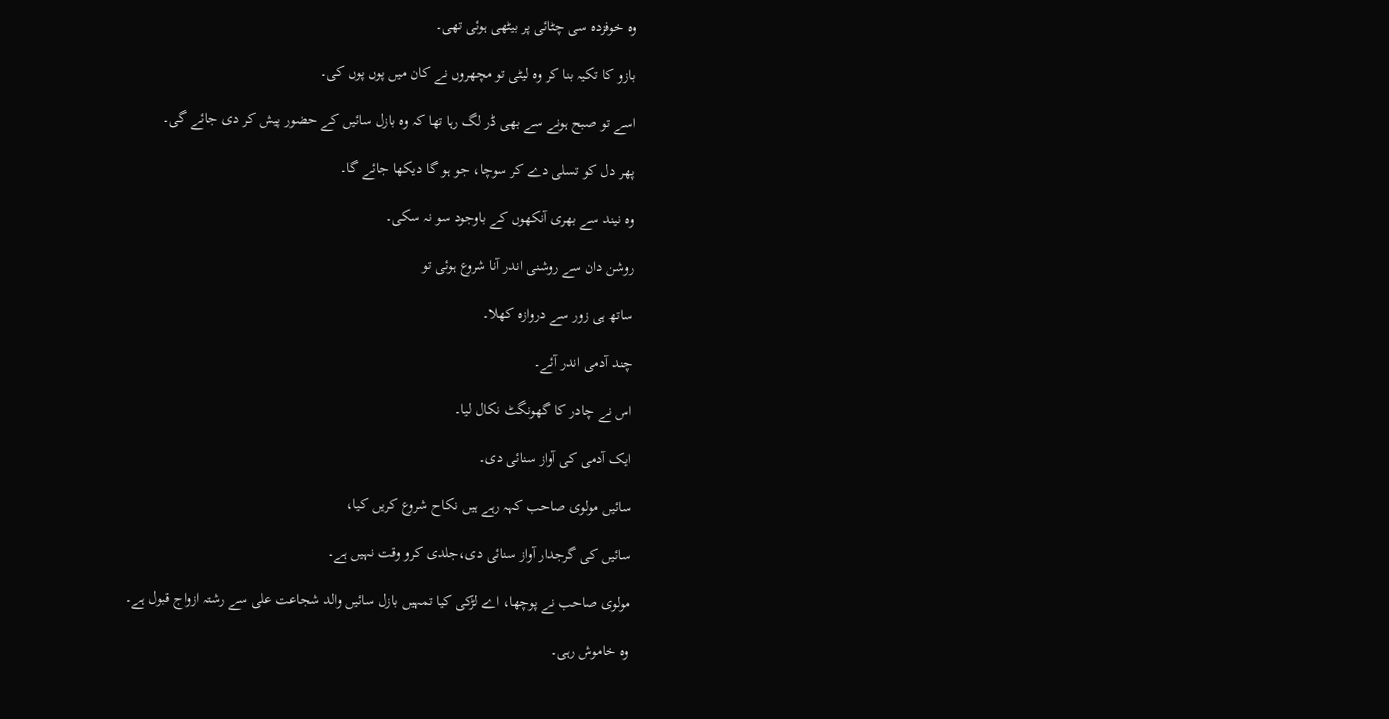وہ خوفزدہ سی چٹائی پر بیٹھی ہوئی تھی۔

بازو کا تکیہ بنا کر وہ لیٹی تو مچھروں نے کان میں پوں پوں کی۔

اسے تو صبح ہونے سے بھی ڈر لگ رہا تھا کہ وہ بازل سائیں کے حضور پیش کر دی جائے گی۔

پھر دل کو تسلی دے کر سوچا، جو ہو گا دیکھا جائے گا۔

وہ نیند سے بھری آنکھوں کے باوجود سو نہ سکی۔

روشن دان سے روشنی اندر آنا شروع ہوئی تو

ساتھ ہی زور سے دروازہ کھلا۔

چند آدمی اندر آئے۔

اس نے چادر کا گھونگٹ نکال لیا۔

ایک آدمی کی آواز سنائی دی۔

سائیں مولوی صاحب کہہ رہے ہیں نکاح شروع کریں کیا،

سائیں کی گرجدار آواز سنائی دی،جلدی کرو وقت نہیں ہے۔

مولوی صاحب نے پوچھا، اے لڑکی کیا تمہیں بازل سائیں والد شجاعت علی سے رشتہ ازواج قبول ہے۔

وہ خاموش رہی۔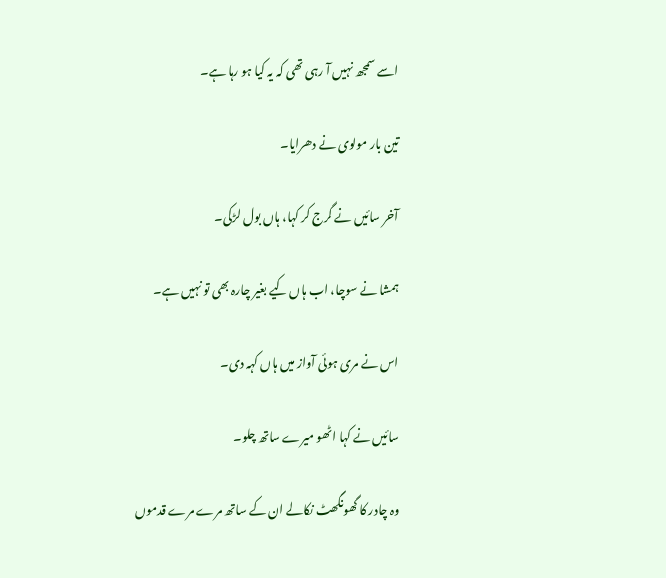اسے سمجھ نہیں آ رہی تھی کہ یہ کیا ہو رہا ہے۔

تین بار مولوی نے دھرایا۔

آخر سائیں نے گرج کر کہا، ہاں بول لڑکی۔

ہمشا نے سوچا، اب ہاں کیے بغیر چارہ بھی تو نہیں ہے۔

اس نے مری ہوئی آواز میں ہاں کہہ دی۔

سائیں نے کہا اٹھو میرے ساتھ چلو۔

وہ چادر کا گھونگھٹ نکالے ان کے ساتھ مرے مرے قدموں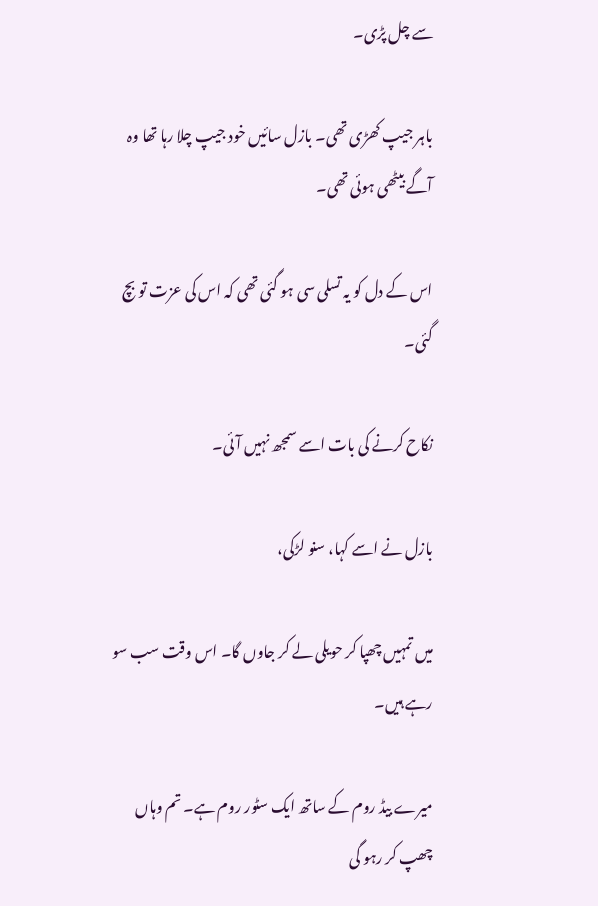سے چل پڑی۔

باہر جیپ کھڑی تھی۔ بازل سائیں خود جیپ چلا رہا تھا وہ آگے بیٹھی ہوئی تھی۔

اس کے دل کو یہ تسلی سی ہو گئی تھی کہ اس کی عزت تو بچ گئی۔

نکاح کرنے کی بات اسے سمجھ نہیں آئی۔

بازل نے اسے کہا، سنو لڑکی،

میں تمہیں چھپا کر حویلی لے کر جاوں گا۔ اس وقت سب سو رہے ہیں۔

میرے بیڈ روم کے ساتھ ایک سٹور روم ہے۔ تم وہاں چھپ کر رہو گی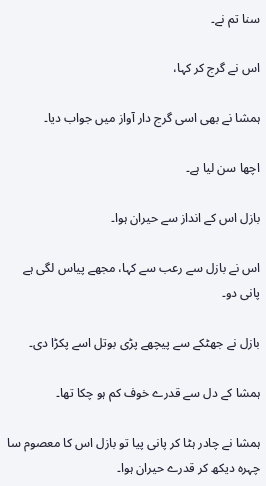سنا تم نے۔

اس نے گرج کر کہا،

ہمشا نے بھی اسی گرج دار آواز میں جواب دیا۔

اچھا سن لیا ہے۔

بازل اس کے انداز سے حیران ہوا۔

اس نے بازل سے رعب سے کہا، مجھے پیاس لگی ہے پانی دو۔

بازل نے جھٹکے سے پیچھے پڑی بوتل اسے پکڑا دی۔

ہمشا کے دل سے قدرے خوف کم ہو چکا تھا۔

ہمشا نے چادر ہٹا کر پانی پیا تو بازل اس کا معصوم سا چہرہ دیکھ کر قدرے حیران ہوا۔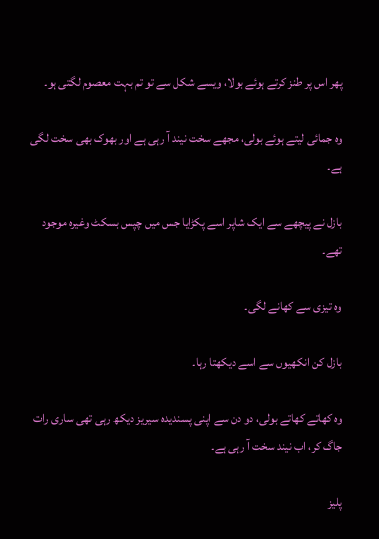پھر اس پر طنز کرتے ہوئے بولا، ویسے شکل سے تو تم بہت معصوم لگتی ہو۔

وہ جمائی لیتے ہوئے بولی، مجھے سخت نیند آ رہی ہے اور بھوک بھی سخت لگی ہے۔

بازل نے پیچھے سے ایک شاپر اسے پکڑایا جس میں چپس بسکٹ وغیرہ موجود تھے۔

وہ تیزی سے کھانے لگی۔

بازل کن انکھیوں سے اسے دیکھتا رہا۔

وہ کھاتے کھاتے بولی، دو دن سے اپنی پسندیدہ سیریز دیکھ رہی تھی ساری رات جاگ کر، اب نیند سخت آ رہی ہے۔

پلیز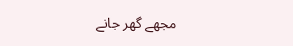مجھے گھر جانے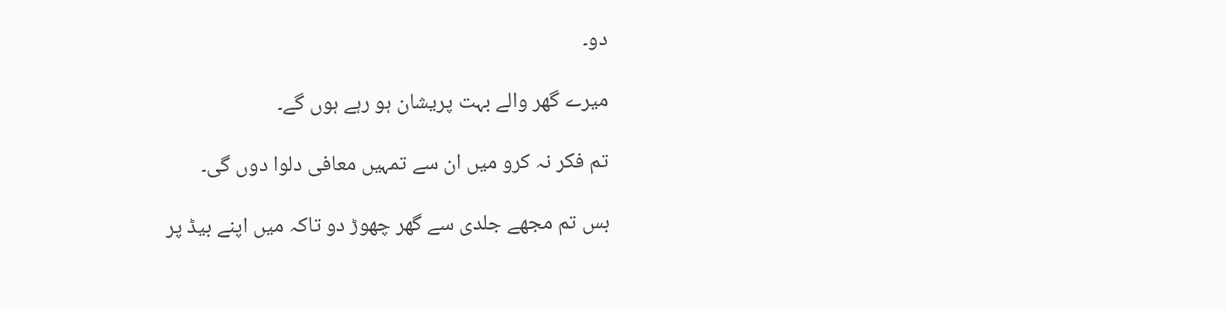دو۔

میرے گھر والے بہت پریشان ہو رہے ہوں گے۔

تم فکر نہ کرو میں ان سے تمہیں معافی دلوا دوں گی۔

بس تم مجھے جلدی سے گھر چھوڑ دو تاکہ میں اپنے بیڈ پر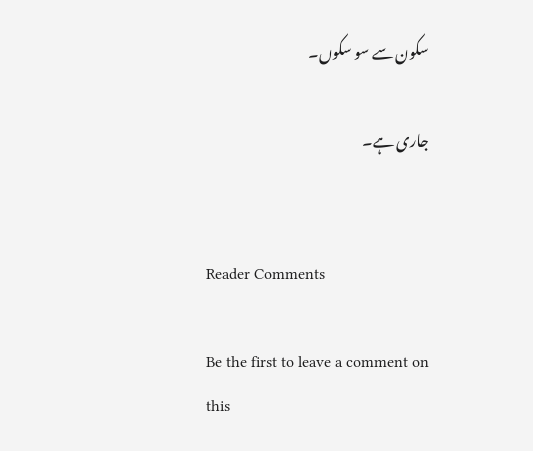سکون سے سو سکوں۔

جاری ہے۔


Reader Comments

Be the first to leave a comment on this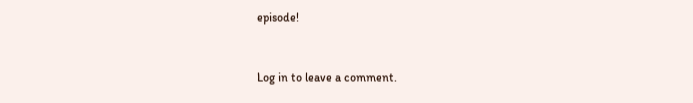episode!


Log in to leave a comment.